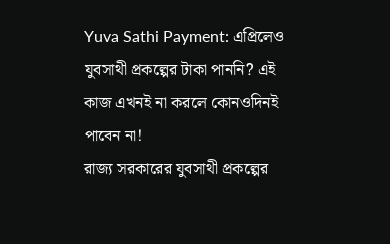Yuva Sathi Payment: এপ্রিলেও যুবসাথী প্রকল্পের টাকা পাননি? এই কাজ এখনই না করলে কোনওদিনই পাবেন না!
রাজ্য সরকারের যুবসাথী প্রকল্পের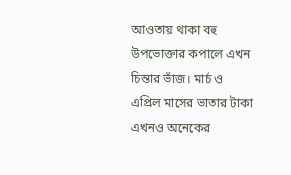আওতায় থাকা বহু উপভোক্তার কপালে এখন চিন্তার ভাঁজ। মার্চ ও এপ্রিল মাসের ভাতার টাকা এখনও অনেকের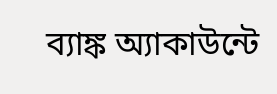ব্যাঙ্ক অ্যাকাউন্টে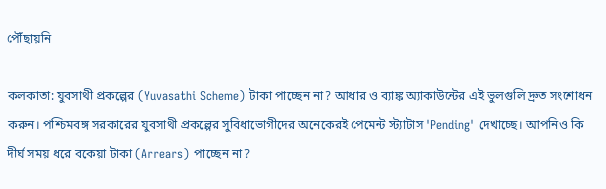পৌঁছায়নি

কলকাতা: যুবসাথী প্রকল্পের (Yuvasathi Scheme) টাকা পাচ্ছেন না? আধার ও ব্যাঙ্ক অ্যাকাউন্টের এই ভুলগুলি দ্রুত সংশোধন করুন। পশ্চিমবঙ্গ সরকারের যুবসাথী প্রকল্পের সুবিধাভোগীদের অনেকেরই পেমেন্ট স্ট্যাটাস 'Pending' দেখাচ্ছে। আপনিও কি দীর্ঘ সময় ধরে বকেয়া টাকা (Arrears) পাচ্ছেন না?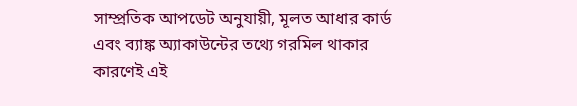সাম্প্রতিক আপডেট অনুযায়ী, মূলত আধার কার্ড এবং ব্যাঙ্ক অ্যাকাউন্টের তথ্যে গরমিল থাকার কারণেই এই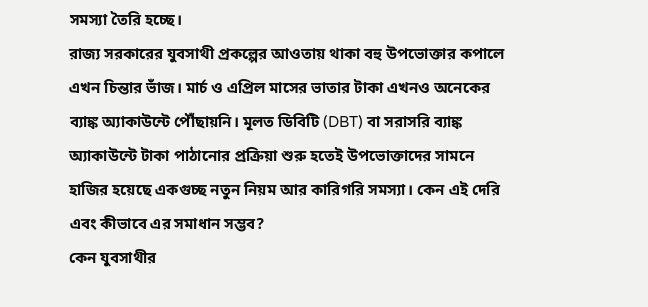সমস্যা তৈরি হচ্ছে।
রাজ্য সরকারের যুবসাথী প্রকল্পের আওতায় থাকা বহু উপভোক্তার কপালে এখন চিন্তার ভাঁজ। মার্চ ও এপ্রিল মাসের ভাতার টাকা এখনও অনেকের ব্যাঙ্ক অ্যাকাউন্টে পৌঁছায়নি। মূলত ডিবিটি (DBT) বা সরাসরি ব্যাঙ্ক অ্যাকাউন্টে টাকা পাঠানোর প্রক্রিয়া শুরু হতেই উপভোক্তাদের সামনে হাজির হয়েছে একগুচ্ছ নতুন নিয়ম আর কারিগরি সমস্যা। কেন এই দেরি এবং কীভাবে এর সমাধান সম্ভব?
কেন যুবসাথীর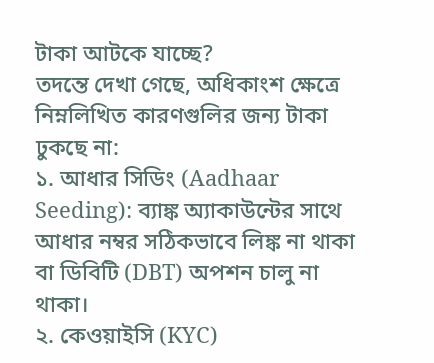টাকা আটকে যাচ্ছে?
তদন্তে দেখা গেছে, অধিকাংশ ক্ষেত্রে নিম্নলিখিত কারণগুলির জন্য টাকা ঢুকছে না:
১. আধার সিডিং (Aadhaar Seeding): ব্যাঙ্ক অ্যাকাউন্টের সাথে আধার নম্বর সঠিকভাবে লিঙ্ক না থাকা বা ডিবিটি (DBT) অপশন চালু না থাকা।
২. কেওয়াইসি (KYC)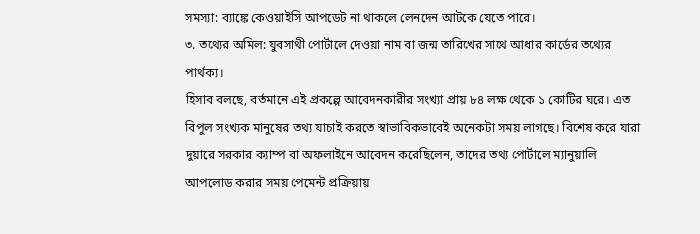সমস্যা: ব্যাঙ্কে কেওয়াইসি আপডেট না থাকলে লেনদেন আটকে যেতে পারে।
৩. তথ্যের অমিল: যুবসাথী পোর্টালে দেওয়া নাম বা জন্ম তারিখের সাথে আধার কার্ডের তথ্যের পার্থক্য।
হিসাব বলছে, বর্তমানে এই প্রকল্পে আবেদনকারীর সংখ্যা প্রায় ৮৪ লক্ষ থেকে ১ কোটির ঘরে। এত বিপুল সংখ্যক মানুষের তথ্য যাচাই করতে স্বাভাবিকভাবেই অনেকটা সময় লাগছে। বিশেষ করে যারা দুয়ারে সরকার ক্যাম্প বা অফলাইনে আবেদন করেছিলেন, তাদের তথ্য পোর্টালে ম্যানুয়ালি আপলোড করার সময় পেমেন্ট প্রক্রিয়ায়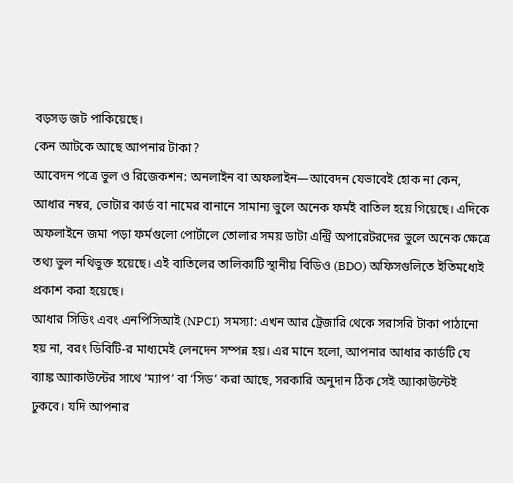বড়সড় জট পাকিয়েছে।
কেন আটকে আছে আপনার টাকা?
আবেদন পত্রে ভুল ও রিজেকশন: অনলাইন বা অফলাইন—আবেদন যেভাবেই হোক না কেন, আধার নম্বর, ভোটার কার্ড বা নামের বানানে সামান্য ভুলে অনেক ফর্মই বাতিল হয়ে গিয়েছে। এদিকে অফলাইনে জমা পড়া ফর্মগুলো পোর্টালে তোলার সময় ডাটা এন্ট্রি অপারেটরদের ভুলে অনেক ক্ষেত্রে তথ্য ভুল নথিভুক্ত হয়েছে। এই বাতিলের তালিকাটি স্থানীয় বিডিও (BDO) অফিসগুলিতে ইতিমধ্যেই প্রকাশ করা হয়েছে।
আধার সিডিং এবং এনপিসিআই (NPCI) সমস্যা: এখন আর ট্রেজারি থেকে সরাসরি টাকা পাঠানো হয় না, বরং ডিবিটি-র মাধ্যমেই লেনদেন সম্পন্ন হয়। এর মানে হলো, আপনার আধার কার্ডটি যে ব্যাঙ্ক অ্যাকাউন্টের সাথে ‘ম্যাপ’ বা ‘সিড’ করা আছে, সরকারি অনুদান ঠিক সেই অ্যাকাউন্টেই ঢুকবে। যদি আপনার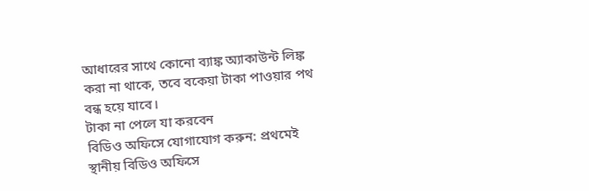আধারের সাথে কোনো ব্যাঙ্ক অ্যাকাউন্ট লিঙ্ক করা না থাকে, তবে বকেয়া টাকা পাওয়ার পথ বন্ধ হয়ে যাবে।
টাকা না পেলে যা করবেন
বিডিও অফিসে যোগাযোগ করুন: প্রথমেই স্থানীয় বিডিও অফিসে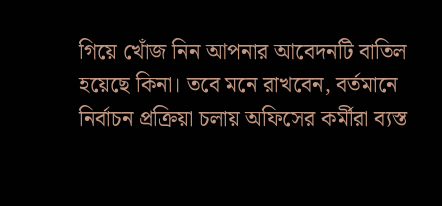গিয়ে খোঁজ নিন আপনার আবেদনটি বাতিল হয়েছে কিনা। তবে মনে রাখবেন, বর্তমানে নির্বাচন প্রক্রিয়া চলায় অফিসের কর্মীরা ব্যস্ত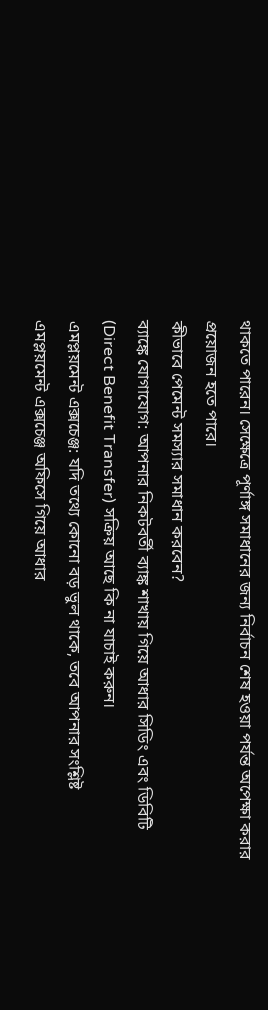থাকতে পারেন। সেক্ষেত্রে পূর্ণাঙ্গ সমাধানের জন্য নির্বাচন শেষ হওয়া পর্যন্ত অপেক্ষা করার প্রয়োজন হতে পারে।
কীভাবে পেমেন্ট সমস্যার সমাধান করবেন?
ব্যাঙ্কে যোগাযোগ: আপনার নিকটবর্তী ব্যাঙ্ক শাখায় গিয়ে আধার সিডিং এবং ডিবিটি (Direct Benefit Transfer) সক্রিয় আছে কি না যাচাই করুন।
এমপ্লয়মেন্ট এক্সচেঞ্জ: যদি তথ্যে কোনো বড় ভুল থাকে, তবে আপনার সংশ্লিষ্ট এমপ্লয়মেন্ট এক্সচেঞ্জ অফিসে গিয়ে আধার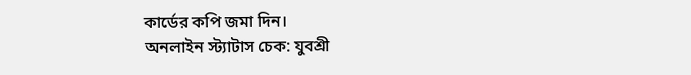কার্ডের কপি জমা দিন।
অনলাইন স্ট্যাটাস চেক: যুবশ্রী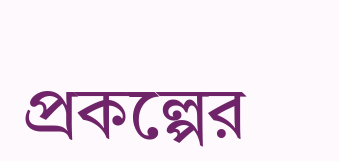প্রকল্পের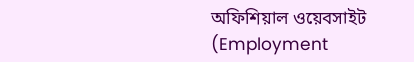অফিশিয়াল ওয়েবসাইট (Employment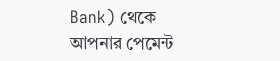Bank) থেকে আপনার পেমেন্ট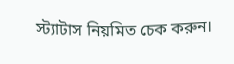স্ট্যাটাস নিয়মিত চেক করুন।